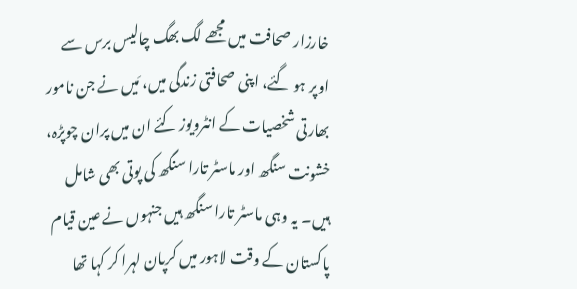خارزار صحافت میں مجھے لگ بھگ چالیس برس سے اوپر ہو گئے، اپنی صحافتی زندگی میں، مَیں نے جن نامور بھارتی شخصیات کے انٹرویوز کئے ان میں پران چوپڑہ، خشونت سنگھ اور ماسٹر تارا سنگھ کی پوتی بھی شامل ہیں۔ یہ وہی ماسٹر تارا سنگھ ہیں جنہوں نے عین قیام پاکستان کے وقت لاہور میں کرپان لہرا کر کہا تھا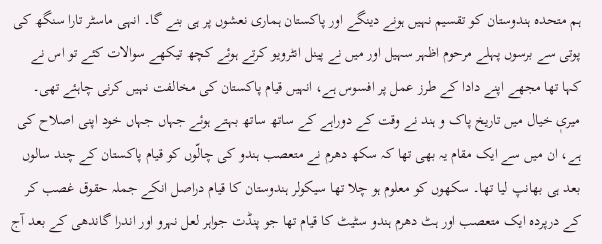ہم متحدہ ہندوستان کو تقسیم نہیں ہونے دینگے اور پاکستان ہماری نعشوں پر ہی بنے گا۔ انہی ماسٹر تارا سنگھ کی پوتی سے برسوں پہلے مرحوم اظہر سہیل اور میں نے پینل انٹرویو کرتے ہوئے کچھ تیکھے سوالات کئے تو اس نے کہا تھا مجھے اپنے دادا کے طرز عمل پر افسوس ہے، انہیں قیام پاکستان کی مخالفت نہیں کرنی چاہئے تھی۔ میریٖ خیال میں تاریخ پاک و ہند نے وقت کے دوراہے کے ساتھ ساتھ بہتے ہوئے جہاں جہاں خود اپنی اصلاح کی ہے، ان میں سے ایک مقام یہ بھی تھا کہ سکھ دھرم نے متعصب ہندو کی چالّوں کو قیام پاکستان کے چند سالوں بعد ہی بھانپ لیا تھا۔ سکھوں کو معلوم ہو چلا تھا سیکولر ہندوستان کا قیام دراصل انکے جملہ حقوق غصب کر کے درپردہ ایک متعصب اور ہٹ دھرم ہندو سٹیٹ کا قیام تھا جو پنڈت جواہر لعل نہرو اور اندرا گاندھی کے بعد آج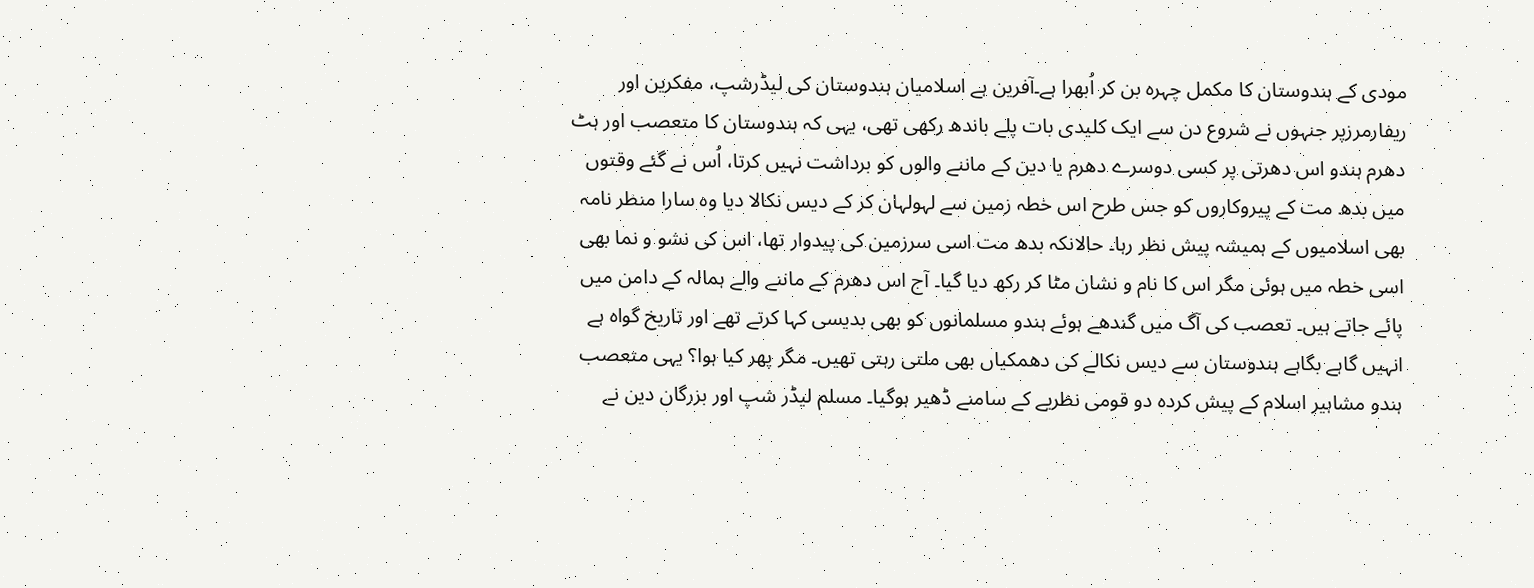مودی کے ہندوستان کا مکمل چہرہ بن کر اُبھرا ہے۔آفرین ہے اسلامیان ہندوستان کی لیڈرشپ، مفکرین اور ریفارمرزپر جنہوں نے شروع دن سے ایک کلیدی بات پلے باندھ رکھی تھی، یہی کہ ہندوستان کا متعصب اور ہٹ دھرم ہندو اس دھرتی پر کسی دوسرے دھرم یا دین کے ماننے والوں کو برداشت نہیں کرتا، اُس نے گئے وقتوں میں بدھ مت کے پیروکاروں کو جس طرح اس خطہ زمین سے لہولہان کر کے دیس نکالا دیا وہ سارا منظر نامہ بھی اسلامیوں کے ہمیشہ پیش نظر رہا۔ حالانکہ بدھ مت اسی سرزمین کی پیدوار تھا، اس کی نشو و نما بھی اسی خطہ میں ہوئی مگر اس کا نام و نشان مٹا کر رکھ دیا گیا۔ آج اس دھرم کے ماننے والے ہمالہ کے دامن میں پائے جاتے ہیں۔ تعصب کی آگ میں گندھے ہوئے ہندو مسلمانوں کو بھی بدیسی کہا کرتے تھے اور تاریخ گواہ ہے انہیں گاہے بگاہے ہندوستان سے دیس نکالے کی دھمکیاں بھی ملتی رہتی تھیں۔ مگر پھر کیا ہوا؟ یہی متعصب ہندو مشاہیر اسلام کے پیش کردہ دو قومی نظریے کے سامنے ڈھیر ہوگیا۔ مسلم لیڈر شپ اور بزرگان دین نے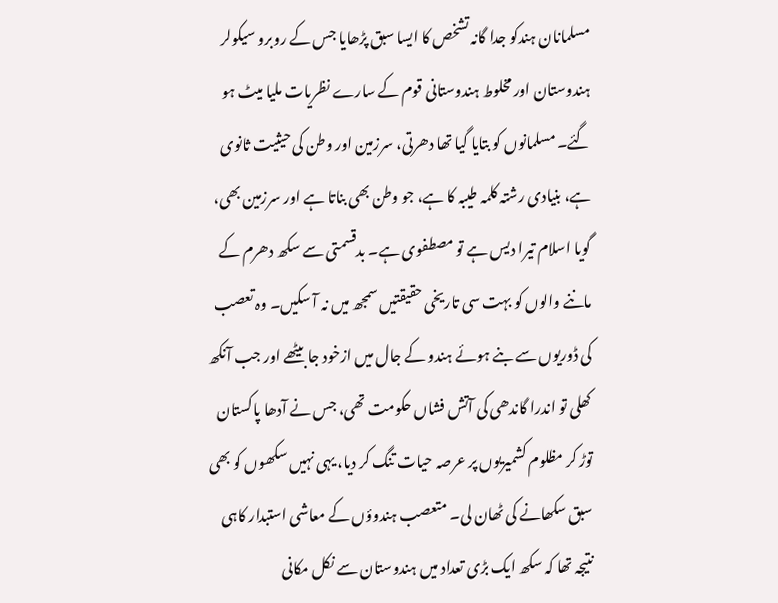مسلمانان ہندکو جدا گانہ تشخص کا ایسا سبق پڑھایا جس کے روبرو سیکولر ہندوستان اور مخلوط ہندوستانی قوم کے سارے نظریات ملیا میٹ ہو گئے۔ مسلمانوں کو بتایا گیا تھا دھرتی، سرزمین اور وطن کی حیثیت ثانوی ہے، بنیادی رشتہ کلمہ طیبہ کا ہے، جو وطن بھی بناتا ہے اور سرزمین بھی، گویا اسلام تیرا دیس ہے تو مصطفوی ہے۔ بدقسمتی سے سکھ دھرم کے ماننے والوں کو بہت سی تاریخی حقیقتیں سمجھ میں نہ آ سکیں۔ وہ تعصب کی ڈوریوں سے بنے ہوئے ہندو کے جال میں ازخود جا بیٹھے اور جب آنکھ کھلی تو اندرا گاندھی کی آتش فشاں حکومت تھی، جس نے آدھا پاکستان توڑ کر مظلوم کشمیریوں پر عرصہ حیات تنگ کر دیا، یہی نہیں سکھوں کو بھی سبق سکھانے کی ٹھان لی۔ متعصب ہندوؤں کے معاشی استبدار کاہی نتیجہ تھا کہ سکھ ایک بڑی تعداد میں ہندوستان سے نکل مکانی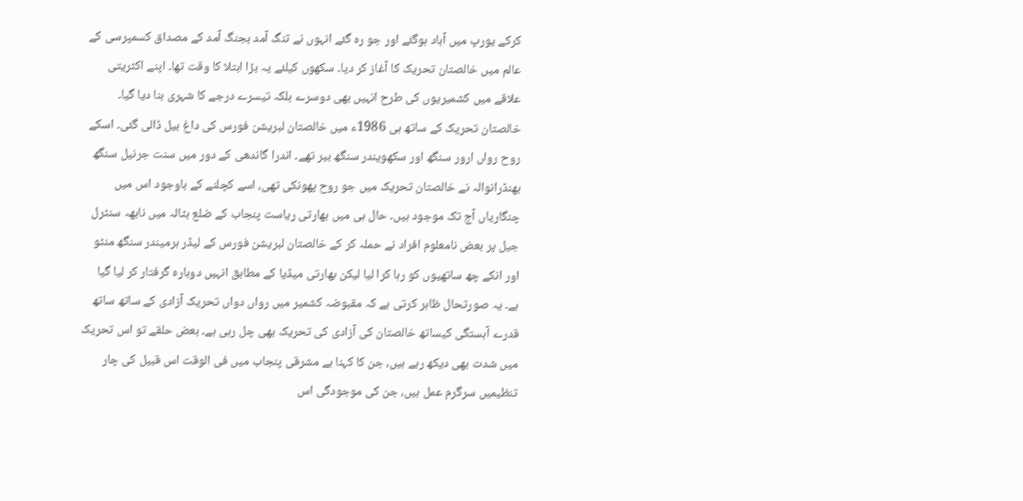کرکے یورپ میں آباد ہوگئے اور جو رہ گئے انہوں نے تنگ آمد بجنگ آمد کے مصداق کسمپرسی کے عالم میں خالصتان تحریک کا آغاز کر دیا۔ سکھوں کیلئے یہ بڑا ابتلا کا وقت تھا۔ اپنے اکثریتی علاقے میں کشمیریوں کی طرح انہیں بھی دوسرے بلکہ تیسرے درجے کا شہری بنا دیا گیا۔ خالصتان تحریک کے ساتھ ہی 1986ء میں خالصتان لبریشن فورس کی داغ بیل ڈالی گئی۔ اسکے روح رواں ارور سنگھ اور سکھویندر سنگھ بیر تھے۔ اندرا گاندھی کے دور میں سنت جرنیل سنگھ بھنڈرانوالہ نے خالصتان تحریک میں جو روح پھونکی تھی، اسے کچلنے کے باوجود اس میں چنگاریاں آج تک موجود ہیں۔ حال ہی میں بھارتی ریاست پنجاب کے ضلع بٹالہ میں نابھہ سنٹرل جیل پر بعض نامعلوم افراد نے حملہ کر کے خالصتان لبریشن فورس کے لیڈر ہرمیندر سنگھ منٹو اور انکے چھ ساتھیوں کو رہا کرا لیا لیکن بھارتی میڈیا کے مطابق انہیں دوبارہ گرفتار کر لیا گیا ہے۔ یہ صورتحال ظاہر کرتی ہے کہ مقبوضہ کشمیر میں رواں دواں تحریک آزادی کے ساتھ ساتھ قدرے آہستگی کیساتھ خالصتان کی آزادی کی تحریک بھی چل رہی ہے۔ بعض حلقے تو اس تحریک میں شدت بھی دیکھ رہے ہیں، جن کا کہنا ہے مشرقی پنجاب میں فی الوقت اس قبیل کی چار تنظیمیں سرگرم عمل ہیں، جن کی موجودگی اس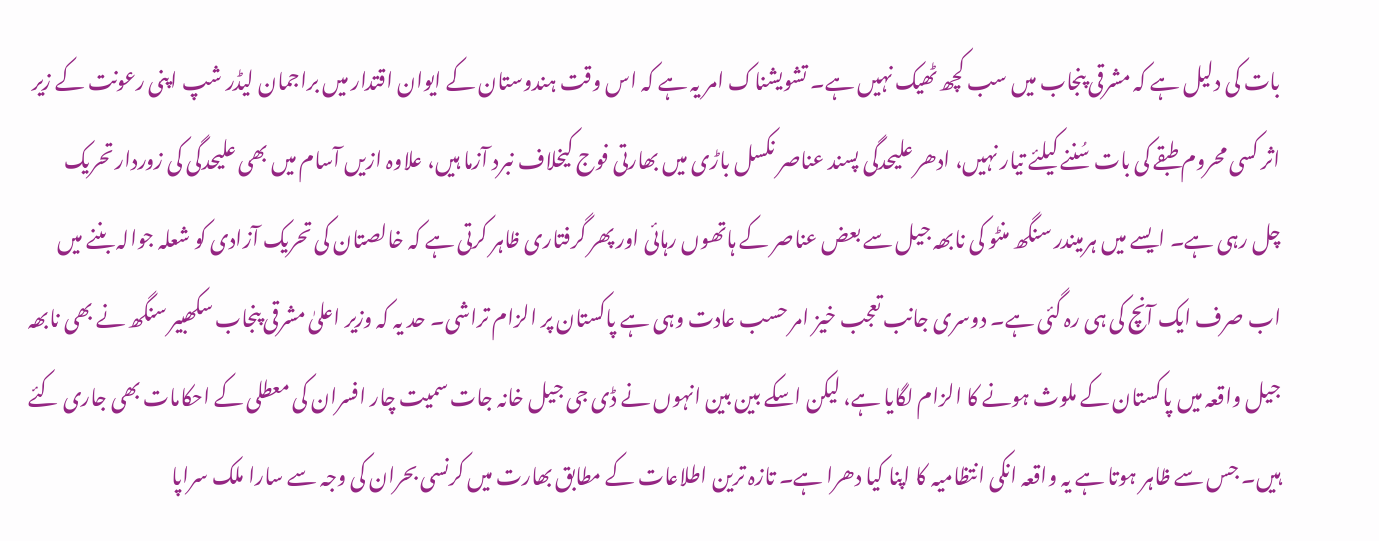بات کی دلیل ہے کہ مشرقی پنجاب میں سب کچھ ٹھیک نہیں ہے۔ تشویشناک امر یہ ہے کہ اس وقت ہندوستان کے ایوان اقتدار میں براجمان لیڈر شپ اپنی رعونت کے زیر اثر کسی محروم طبقے کی بات سُننے کیلئے تیار نہیں، ادھر علیحدگی پسند عناصر نکسل باڑی میں بھارتی فوج کیخلاف نبرد آزما ہیں، علاوہ ازیں آسام میں بھی علیحدگی کی زوردار تحریک چل رہی ہے۔ ایسے میں ہرمیندر سنگھ منٹو کی نابھہ جیل سے بعض عناصر کے ہاتھوں رہائی اور پھر گرفتاری ظاہر کرتی ہے کہ خالصتان کی تحریک آزادی کو شعلہ جوالہ بننے میں اب صرف ایک آنچ کی ہی رہ گئی ہے۔ دوسری جانب تعجب خیز امر حسب عادت وہی ہے پاکستان پر الزام تراشی۔ حد یہ کہ وزیر اعلیٰ مشرقی پنجاب سکھبیر سنگھ نے بھی نابھہ جیل واقعہ میں پاکستان کے ملوث ہونے کا الزام لگایا ہے، لیکن اسکے بین بین انہوں نے ڈی جی جیل خانہ جات سمیت چار افسران کی معطلی کے احکامات بھی جاری کئے ہیں۔ جس سے ظاہر ہوتا ہے یہ واقعہ انکی انتظامیہ کا اپنا کیا دھرا ہے۔ تازہ ترین اطلاعات کے مطابق بھارت میں کرنسی بحران کی وجہ سے سارا ملک سراپا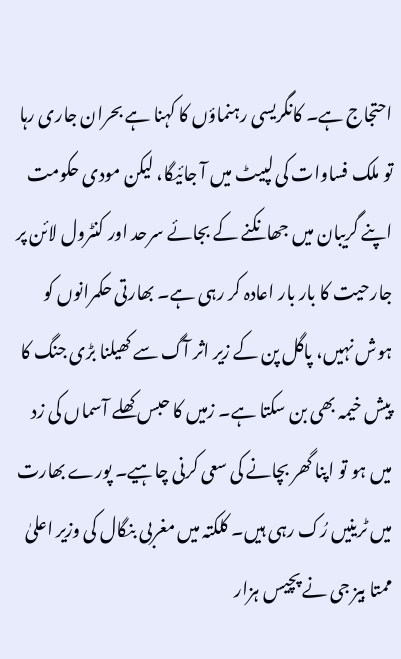احتجاج ہے۔ کانگریسی رہنماؤں کا کہنا ہے بحران جاری رہا تو ملک فساوات کی لپیٹ میں آ جائیگا، لیکن مودی حکومت اپنے گریبان میں جھانکنے کے بجائے سرحد اور کنٹرول لائن پر جارحیت کا بار بار اعادہ کر رہی ہے۔ بھارتی حکمرانوں کو ہوش نہیں، پاگل پن کے زیر اثر آگ سے کھیلنا بڑی جنگ کا پیش خیمہ بھی بن سکتا ہے۔ زمیں کا حبس کھلے آسماں کی زد میں ہو تو اپنا گھر بچانے کی سعی کرنی چاہیے۔ پورے بھارت میں ٹرینیں رُک رہی ہیں۔ کلکتہ میں مغربی بنگال کی وزیر اعلیٰ ممتا بیز جی نے پچیس ہزار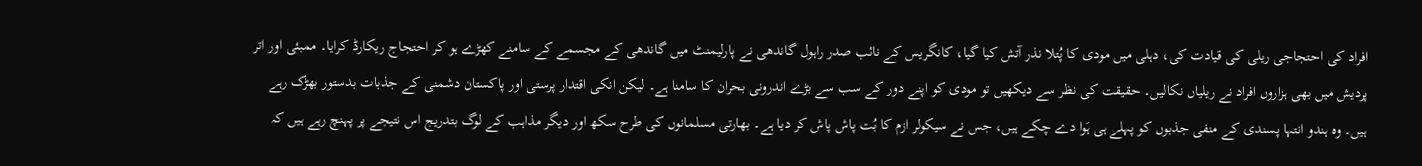افراد کی احتجاجی ریلی کی قیادت کی، دہلی میں مودی کا پُتلا نذر آتش کیا گیا، کانگریس کے نائب صدر راہول گاندھی نے پارلیمنٹ میں گاندھی کے مجسمے کے سامنے کھڑے ہو کر احتجاج ریکارڈ کرایا۔ ممبئی اور اتر پردیش میں بھی ہزاروں افراد نے ریلیاں نکالیں۔ حقیقت کی نظر سے دیکھیں تو مودی کو اپنے دور کے سب سے بڑے اندرونی بحران کا سامنا ہے۔ لیکن انکی اقتدار پرستی اور پاکستان دشمنی کے جذبات بدستور بھڑک رہے ہیں۔ وہ ہندو انتہا پسندی کے منفی جذبوں کو پہلے ہی ہَوا دے چکے ہیں، جس نے سیکولر ازم کا بُت پاش پاش کر دیا ہے۔ بھارتی مسلمانوں کی طرح سکھ اور دیگر مذاہب کے لوگ بتدریج اس نتیجے پر پہنچ رہے ہیں کہ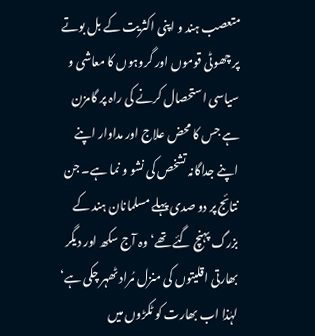متعصب ہند و اپنی اکثریت کے بل بوتے پر چھوٹی قوموں اور گروہوں کا معاشی و سیاسی استحصال کرنے کی راہ پر گامزن ہے جس کا محض علاج اور مداوار اپنے اپنے جداگانہ تشخص کی نشو و نما ہے۔ جن نتائج پر دو صدی پہلے مسلمانان ہند کے بزرگ پہنچ گئے تھے‘ وہ آج سکھ اور دیگر بھارتی اقلیتوں کی منزل مُراد ٹھہر چکی ہے‘ لہٰذا اب بھارت کو ٹکڑوں میں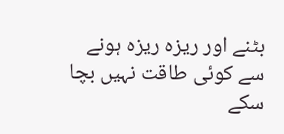بٹنے اور ریزہ ریزہ ہونے سے کوئی طاقت نہیں بچا سکے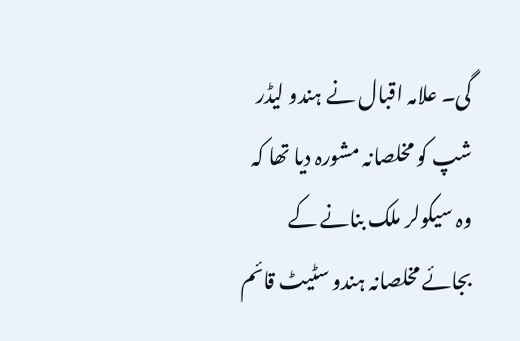گی۔ علامہ اقبال نے ہندو لیڈر شپ کو مخلصانہ مشورہ دیا تھا کہ وہ سیکولر ملک بنانے کے بجائے مخلصانہ ہندو سٹیٹ قائم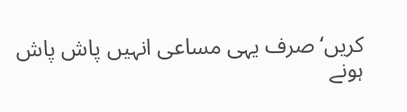کریں‘ صرف یہی مساعی انہیں پاش پاش ہونے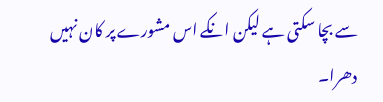سے بچا سکتی ہے لیکن انکے اس مشورے پر کان نہیں دھرا۔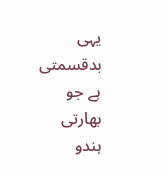یہی بدقسمتی ہے جو بھارتی ہندو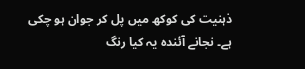ذہنیت کی کوکھ میں پل کر جوان ہو چکی ہے۔ نجانے آئندہ یہ کیا رنگ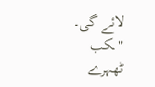لائے گی۔
"ـکب ٹھہرے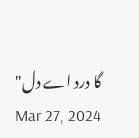گا درد اے دل"
Mar 27, 2024